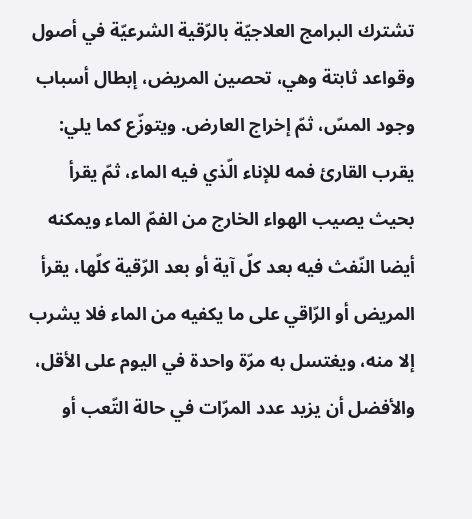تشترك البرامج العلاجيّة بالرّقية الشرعيّة في أصول وقواعد ثابتة وهي، تحصين المريض، إبطال أسباب وجود المسّ، ثمّ إخراج العارض. ويتوزّع كما يلي:
يقرب القارئ فمه للإناء الّذي فيه الماء، ثمّ يقرأ بحيث يصيب الهواء الخارج من الفمّ الماء ويمكنه أيضا النّفث فيه بعد كلّ آية أو بعد الرّقية كلّها، يقرأ المريض أو الرّاقي على ما يكفيه من الماء فلا يشرب إلا منه، ويغتسل به مرّة واحدة في اليوم على الأقل، والأفضل أن يزيد عدد المرّات في حالة التّعب أو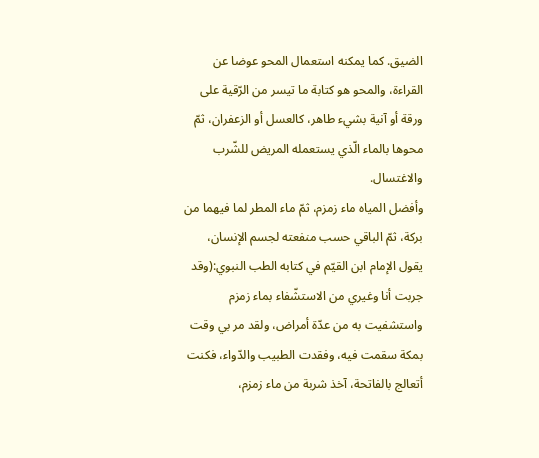الضيق. كما يمكنه استعمال المحو عوضا عن القراءة، والمحو هو كتابة ما تيسر من الرّقية على ورقة أو آنية بشيء طاهر، كالعسل أو الزعفران، ثمّ محوها بالماء الّذي يستعمله المريض للشّرب والاغتسال.
وأفضل المياه ماء زمزم، ثمّ ماء المطر لما فيهما من بركة، ثمّ الباقي حسب منفعته لجسم الإنسان، يقول الإمام ابن القيّم في كتابه الطب النبوي:(وقد جربت أنا وغيري من الاستشّفاء بماء زمزم واستشفيت به من عدّة أمراض، ولقد مر بي وقت بمكة سقمت فيه، وفقدت الطبيب والدّواء، فكنت أتعالج بالفاتحة، آخذ شربة من ماء زمزم،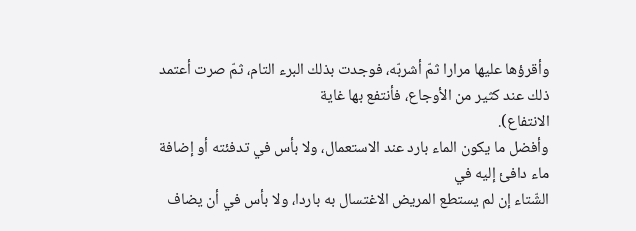وأقرؤها عليها مرارا ثمّ أشربّه، فوجدت بذلك البرء التام، ثمّ صرت أعتمد ذلك عند كثير من الأوجاع، فأنتفع بها غاية
الانتفاع).
وأفضل ما يكون الماء بارد عند الاستعمال، ولا بأس في تدفئته أو إضافة ماء دافئ إليه في
الشّتاء إن لم يستطع المريض الاغتسال به باردا، ولا بأس في أن يضاف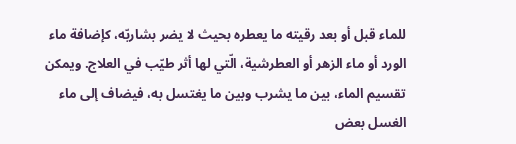للماء قبل أو بعد رقيته ما يعطره بحيث لا يضر بشاربّه، كإضافة ماء الورد أو ماء الزهر أو العطرشية، الّتي لها أثر طيّب في العلاج. ويمكن تقسيم الماء، بين ما يشرب وبين ما يغتسل به، فيضاف إلى ماء الغسل بعض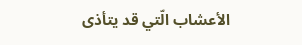الأعشاب الّتي قد يتأذى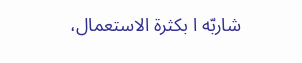شاربّه ا بكثرة الاستعمال،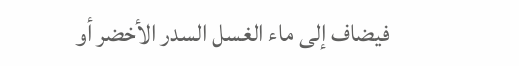فيضاف إلى ماء الغسل السدر الأخضر أو